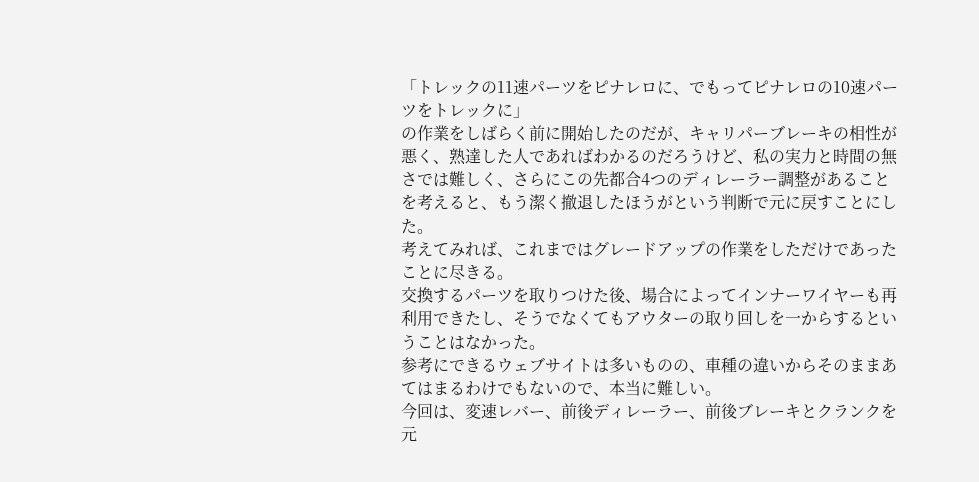「トレックの11速パーツをピナレロに、でもってピナレロの10速パーツをトレックに」
の作業をしばらく前に開始したのだが、キャリパーブレーキの相性が悪く、熟達した人であればわかるのだろうけど、私の実力と時間の無さでは難しく、さらにこの先都合4つのディレーラー調整があることを考えると、もう潔く撤退したほうがという判断で元に戻すことにした。
考えてみれば、これまではグレードアップの作業をしただけであったことに尽きる。
交換するパーツを取りつけた後、場合によってインナーワイヤーも再利用できたし、そうでなくてもアウターの取り回しを一からするということはなかった。
参考にできるウェブサイトは多いものの、車種の違いからそのままあてはまるわけでもないので、本当に難しい。
今回は、変速レバー、前後ディレーラー、前後ブレーキとクランクを元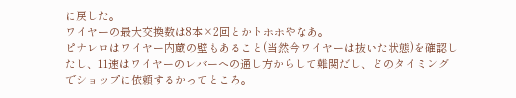に戻した。
ワイヤーの最大交換数は8本×2回とかトホホやなあ。
ピナレロはワイヤー内蔵の壁もあること(当然今ワイヤーは抜いた状態)を確認したし、11速はワイヤーのレバーへの通し方からして難関だし、どのタイミングでショップに依頼するかってところ。